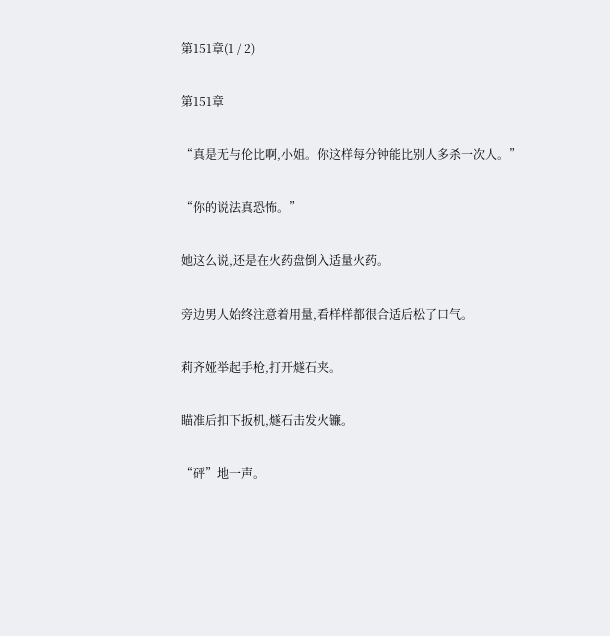第151章(1 / 2)

第151章

“真是无与伦比啊,小姐。你这样每分钟能比别人多杀一次人。”

“你的说法真恐怖。”

她这么说,还是在火药盘倒入适量火药。

旁边男人始终注意着用量,看样样都很合适后松了口气。

莉齐娅举起手枪,打开燧石夹。

瞄准后扣下扳机,燧石击发火镰。

“砰”地一声。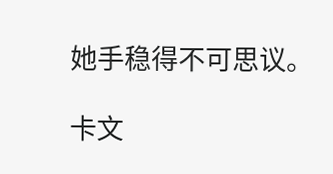她手稳得不可思议。

卡文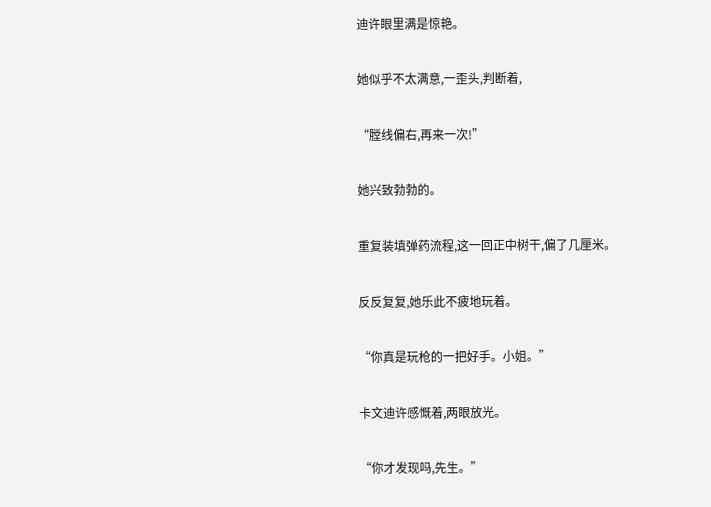迪许眼里满是惊艳。

她似乎不太满意,一歪头,判断着,

“膛线偏右,再来一次!”

她兴致勃勃的。

重复装填弹药流程,这一回正中树干,偏了几厘米。

反反复复,她乐此不疲地玩着。

“你真是玩枪的一把好手。小姐。”

卡文迪许感慨着,两眼放光。

“你才发现吗,先生。”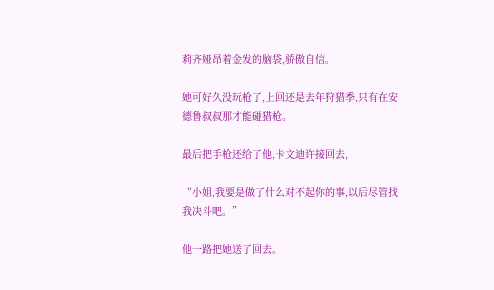莉齐娅昂着金发的脑袋,骄傲自信。

她可好久没玩枪了,上回还是去年狩猎季,只有在安德鲁叔叔那才能碰猎枪。

最后把手枪还给了他,卡文迪许接回去,

“小姐,我要是做了什么对不起你的事,以后尽管找我决斗吧。”

他一路把她送了回去。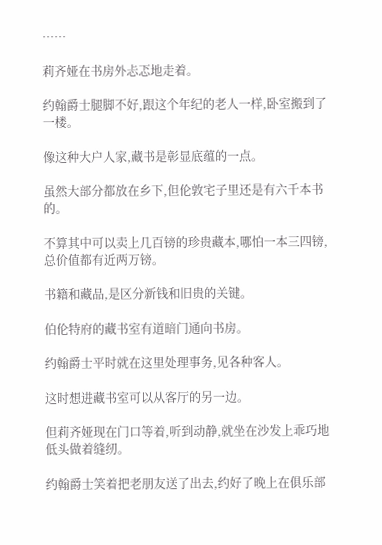……

莉齐娅在书房外忐忑地走着。

约翰爵士腿脚不好,跟这个年纪的老人一样,卧室搬到了一楼。

像这种大户人家,藏书是彰显底蕴的一点。

虽然大部分都放在乡下,但伦敦宅子里还是有六千本书的。

不算其中可以卖上几百镑的珍贵藏本,哪怕一本三四镑,总价值都有近两万镑。

书籍和藏品,是区分新钱和旧贵的关键。

伯伦特府的藏书室有道暗门通向书房。

约翰爵士平时就在这里处理事务,见各种客人。

这时想进藏书室可以从客厅的另一边。

但莉齐娅现在门口等着,听到动静,就坐在沙发上乖巧地低头做着缝纫。

约翰爵士笑着把老朋友送了出去,约好了晚上在俱乐部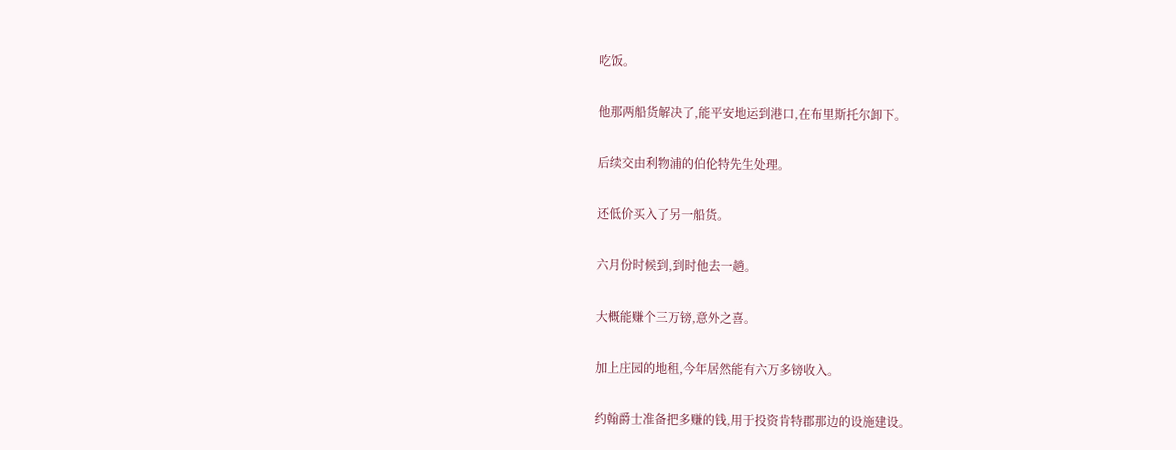吃饭。

他那两船货解决了,能平安地运到港口,在布里斯托尔卸下。

后续交由利物浦的伯伦特先生处理。

还低价买入了另一船货。

六月份时候到,到时他去一趟。

大概能赚个三万镑,意外之喜。

加上庄园的地租,今年居然能有六万多镑收入。

约翰爵士准备把多赚的钱,用于投资肯特郡那边的设施建设。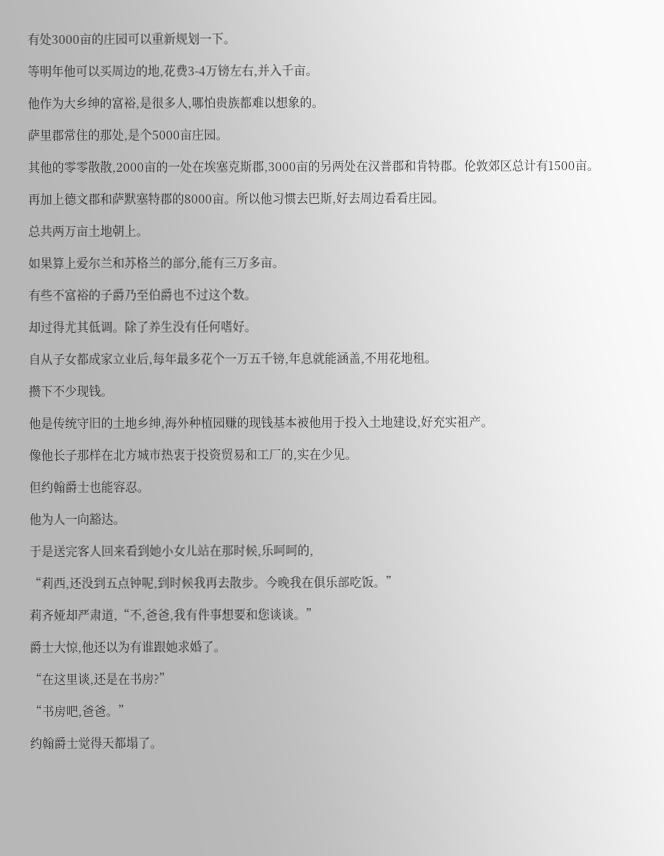有处3000亩的庄园可以重新规划一下。

等明年他可以买周边的地,花费3-4万镑左右,并入千亩。

他作为大乡绅的富裕,是很多人,哪怕贵族都难以想象的。

萨里郡常住的那处,是个5000亩庄园。

其他的零零散散,2000亩的一处在埃塞克斯郡,3000亩的另两处在汉普郡和肯特郡。伦敦郊区总计有1500亩。

再加上德文郡和萨默塞特郡的8000亩。所以他习惯去巴斯,好去周边看看庄园。

总共两万亩土地朝上。

如果算上爱尔兰和苏格兰的部分,能有三万多亩。

有些不富裕的子爵乃至伯爵也不过这个数。

却过得尤其低调。除了养生没有任何嗜好。

自从子女都成家立业后,每年最多花个一万五千镑,年息就能涵盖,不用花地租。

攒下不少现钱。

他是传统守旧的土地乡绅,海外种植园赚的现钱基本被他用于投入土地建设,好充实祖产。

像他长子那样在北方城市热衷于投资贸易和工厂的,实在少见。

但约翰爵士也能容忍。

他为人一向豁达。

于是送完客人回来看到她小女儿站在那时候,乐呵呵的,

“莉西,还没到五点钟呢,到时候我再去散步。今晚我在俱乐部吃饭。”

莉齐娅却严肃道,“不,爸爸,我有件事想要和您谈谈。”

爵士大惊,他还以为有谁跟她求婚了。

“在这里谈,还是在书房?”

“书房吧,爸爸。”

约翰爵士觉得天都塌了。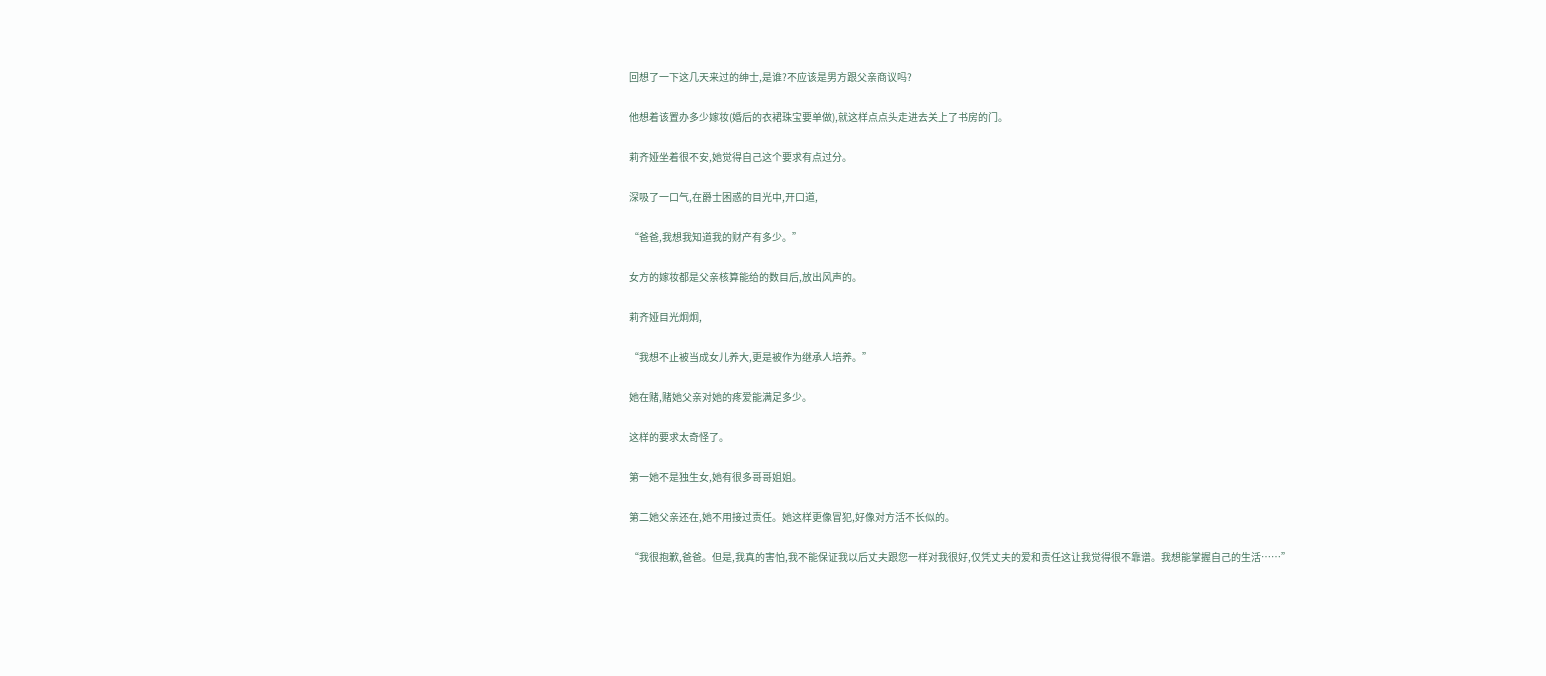回想了一下这几天来过的绅士,是谁?不应该是男方跟父亲商议吗?

他想着该置办多少嫁妆(婚后的衣裙珠宝要单做),就这样点点头走进去关上了书房的门。

莉齐娅坐着很不安,她觉得自己这个要求有点过分。

深吸了一口气,在爵士困惑的目光中,开口道,

“爸爸,我想我知道我的财产有多少。”

女方的嫁妆都是父亲核算能给的数目后,放出风声的。

莉齐娅目光炯炯,

“我想不止被当成女儿养大,更是被作为继承人培养。”

她在赌,赌她父亲对她的疼爱能满足多少。

这样的要求太奇怪了。

第一她不是独生女,她有很多哥哥姐姐。

第二她父亲还在,她不用接过责任。她这样更像冒犯,好像对方活不长似的。

“我很抱歉,爸爸。但是,我真的害怕,我不能保证我以后丈夫跟您一样对我很好,仅凭丈夫的爱和责任这让我觉得很不靠谱。我想能掌握自己的生活……”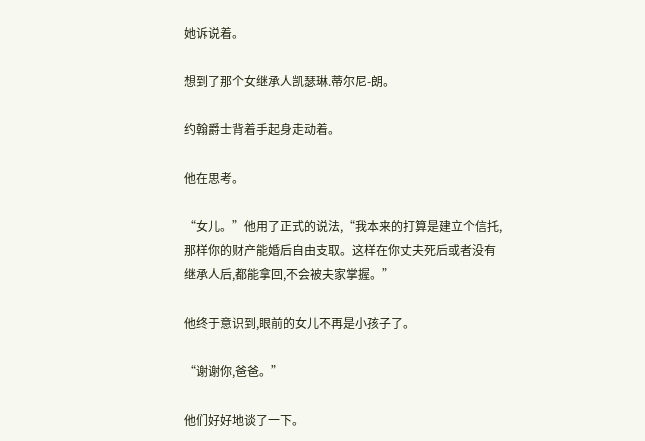她诉说着。

想到了那个女继承人凯瑟琳.蒂尔尼-朗。

约翰爵士背着手起身走动着。

他在思考。

“女儿。”他用了正式的说法,“我本来的打算是建立个信托,那样你的财产能婚后自由支取。这样在你丈夫死后或者没有继承人后,都能拿回,不会被夫家掌握。”

他终于意识到,眼前的女儿不再是小孩子了。

“谢谢你,爸爸。”

他们好好地谈了一下。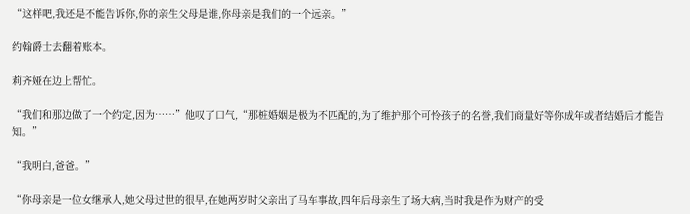“这样吧,我还是不能告诉你,你的亲生父母是谁,你母亲是我们的一个远亲。”

约翰爵士去翻着账本。

莉齐娅在边上帮忙。

“我们和那边做了一个约定,因为……”他叹了口气,“那桩婚姻是极为不匹配的,为了维护那个可怜孩子的名誉,我们商量好等你成年或者结婚后才能告知。”

“我明白,爸爸。”

“你母亲是一位女继承人,她父母过世的很早,在她两岁时父亲出了马车事故,四年后母亲生了场大病,当时我是作为财产的受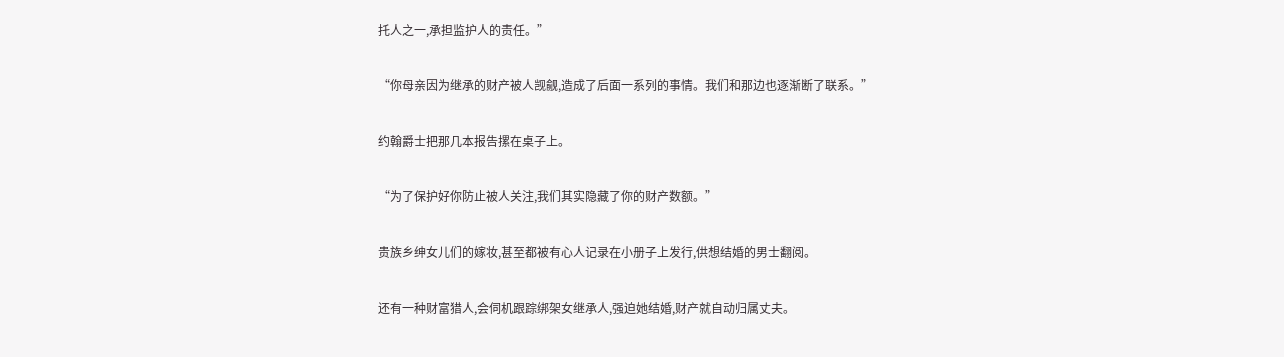托人之一,承担监护人的责任。”

“你母亲因为继承的财产被人觊觎,造成了后面一系列的事情。我们和那边也逐渐断了联系。”

约翰爵士把那几本报告摞在桌子上。

“为了保护好你防止被人关注,我们其实隐藏了你的财产数额。”

贵族乡绅女儿们的嫁妆,甚至都被有心人记录在小册子上发行,供想结婚的男士翻阅。

还有一种财富猎人,会伺机跟踪绑架女继承人,强迫她结婚,财产就自动归属丈夫。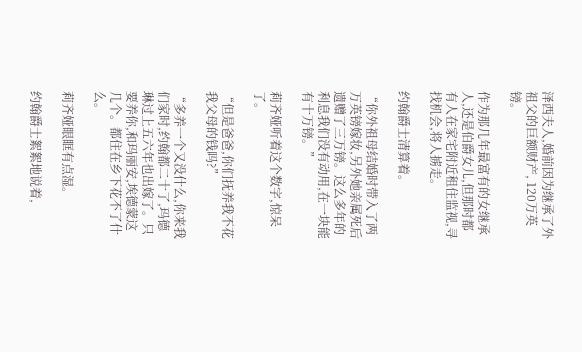泽西夫人,婚前因为继承了外祖父的巨额财产, 120万英镑。

作为那几年最富有的女继承人,还是伯爵女儿,但那时都有人在家宅附近租住监视,寻找机会,将人掳走。

约翰爵士清算着。

“你外祖母结婚时带入了两万英镑嫁妆,另外她亲属死后遗赠了三万镑。这么多年的利息我们没有动用,在一块能有十万镑。”

莉齐娅听着这个数字,惊呆了。

“但是爸爸,你们抚养我不花我父母的钱吗?”

“多养一个又没什么,你来我们家时,约翰都二十了,玛德琳过上五六年也出嫁了。只要养你,和玛丽安,埃德蒙这几个。都住在乡下花不了什么。

莉齐娅眼眶有点湿。

约翰爵士絮絮地说着,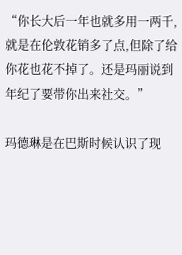“你长大后一年也就多用一两千,就是在伦敦花销多了点,但除了给你花也花不掉了。还是玛丽说到年纪了要带你出来社交。”

玛德琳是在巴斯时候认识了现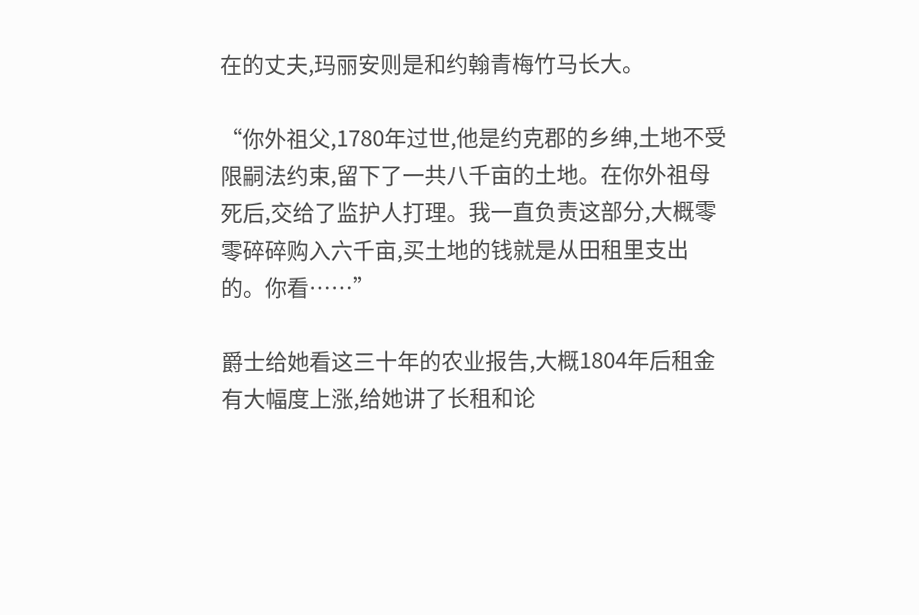在的丈夫,玛丽安则是和约翰青梅竹马长大。

“你外祖父,1780年过世,他是约克郡的乡绅,土地不受限嗣法约束,留下了一共八千亩的土地。在你外祖母死后,交给了监护人打理。我一直负责这部分,大概零零碎碎购入六千亩,买土地的钱就是从田租里支出的。你看……”

爵士给她看这三十年的农业报告,大概1804年后租金有大幅度上涨,给她讲了长租和论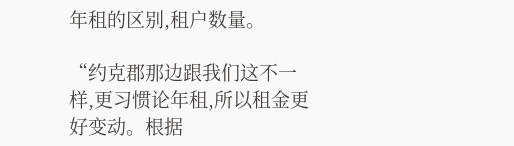年租的区别,租户数量。

“约克郡那边跟我们这不一样,更习惯论年租,所以租金更好变动。根据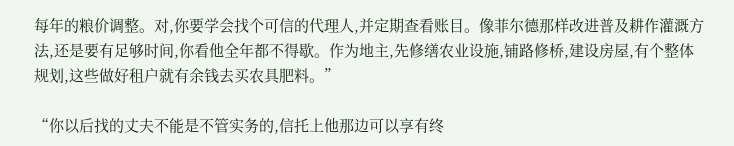每年的粮价调整。对,你要学会找个可信的代理人,并定期查看账目。像菲尔德那样改进普及耕作灌溉方法,还是要有足够时间,你看他全年都不得歇。作为地主,先修缮农业设施,铺路修桥,建设房屋,有个整体规划,这些做好租户就有余钱去买农具肥料。”

“你以后找的丈夫不能是不管实务的,信托上他那边可以享有终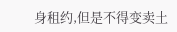身租约,但是不得变卖土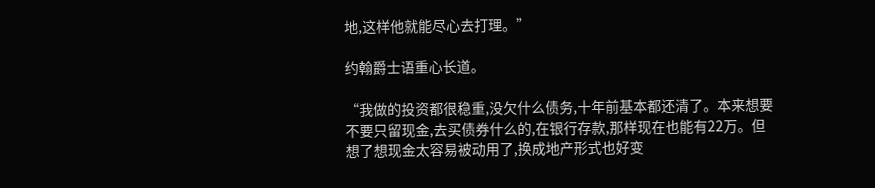地,这样他就能尽心去打理。”

约翰爵士语重心长道。

“我做的投资都很稳重,没欠什么债务,十年前基本都还清了。本来想要不要只留现金,去买债券什么的,在银行存款,那样现在也能有22万。但想了想现金太容易被动用了,换成地产形式也好变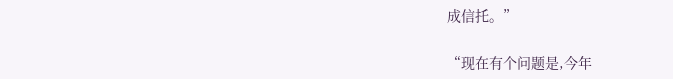成信托。”

“现在有个问题是,今年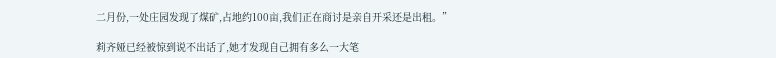二月份,一处庄园发现了煤矿,占地约100亩,我们正在商讨是亲自开采还是出租。”

莉齐娅已经被惊到说不出话了,她才发现自己拥有多么一大笔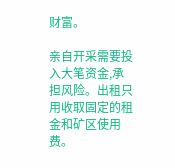财富。

亲自开采需要投入大笔资金,承担风险。出租只用收取固定的租金和矿区使用费。